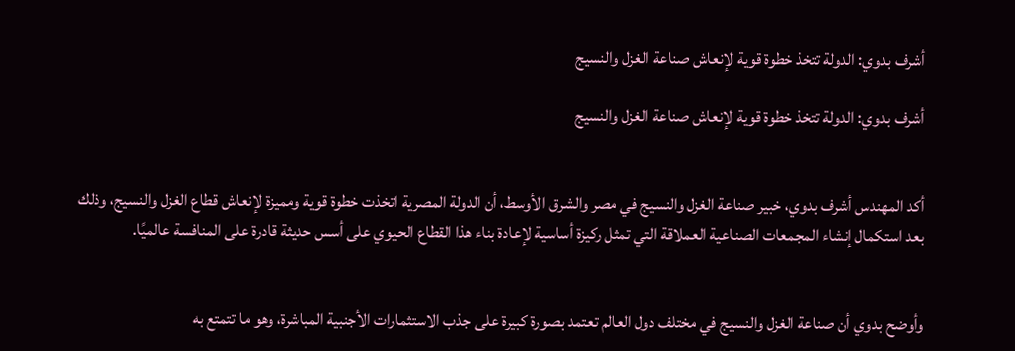أشرف بدوي: الدولة تتخذ خطوة قوية لإنعاش صناعة الغزل والنسيج

أشرف بدوي: الدولة تتخذ خطوة قوية لإنعاش صناعة الغزل والنسيج


أكد المهندس أشرف بدوي، خبير صناعة الغزل والنسيج في مصر والشرق الأوسط، أن الدولة المصرية اتخذت خطوة قوية ومميزة لإنعاش قطاع الغزل والنسيج، وذلك بعد استكمال إنشاء المجمعات الصناعية العملاقة التي تمثل ركيزة أساسية لإعادة بناء هذا القطاع الحيوي على أسس حديثة قادرة على المنافسة عالميًا.


وأوضح بدوي أن صناعة الغزل والنسيج في مختلف دول العالم تعتمد بصورة كبيرة على جذب الاستثمارات الأجنبية المباشرة، وهو ما تتمتع به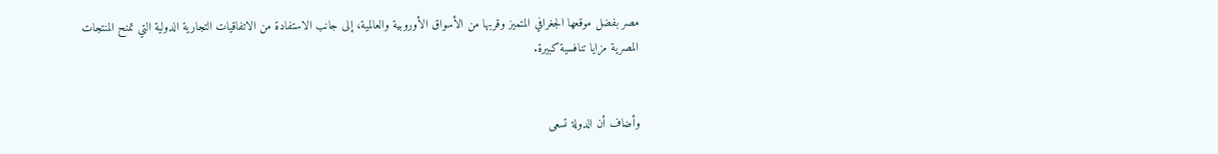مصر بفضل موقعها الجغرافي المتميز وقربها من الأسواق الأوروبية والعالمية، إلى جانب الاستفادة من الاتفاقيات التجارية الدولية التي تمنح المنتجات المصرية مزايا تنافسية كبيرة.


وأضاف أن الدولة تسعى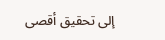إلى تحقيق أقصى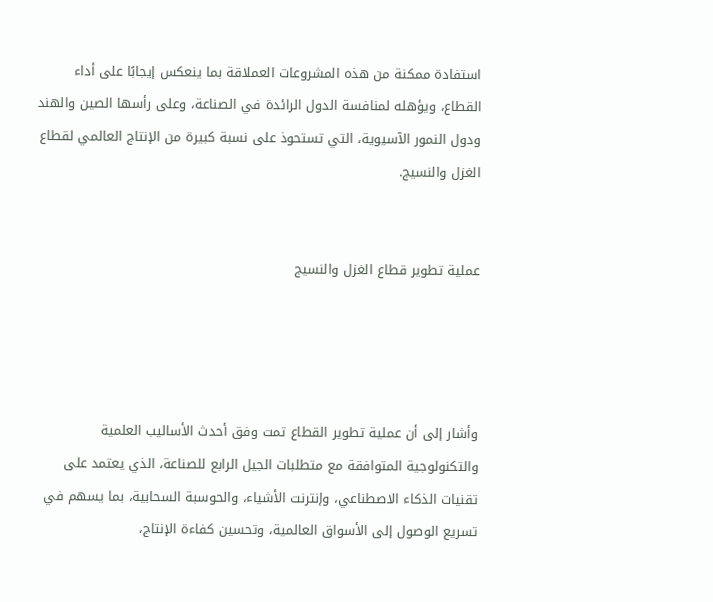استفادة ممكنة من هذه المشروعات العملاقة بما ينعكس إيجابًا على أداء القطاع، ويؤهله لمنافسة الدول الرائدة في الصناعة، وعلى رأسها الصين والهند ودول النمور الآسيوية، التي تستحوذ على نسبة كبيرة من الإنتاج العالمي لقطاع الغزل والنسيج.


عملية تطوير قطاع الغزل والنسيج




وأشار إلى أن عملية تطوير القطاع تمت وفق أحدث الأساليب العلمية والتكنولوجية المتوافقة مع متطلبات الجيل الرابع للصناعة، الذي يعتمد على تقنيات الذكاء الاصطناعي، وإنترنت الأشياء، والحوسبة السحابية، بما يسهم في تسريع الوصول إلى الأسواق العالمية، وتحسين كفاءة الإنتاج،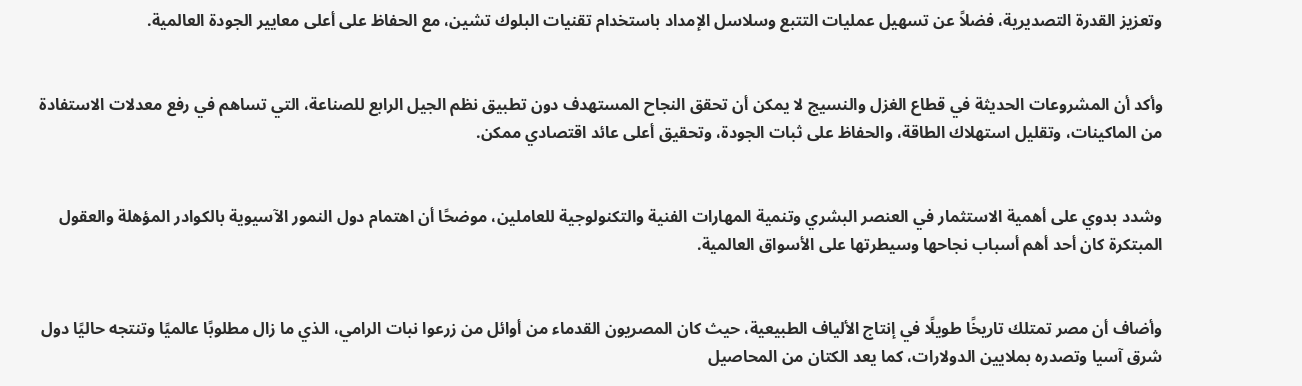وتعزيز القدرة التصديرية، فضلاً عن تسهيل عمليات التتبع وسلاسل الإمداد باستخدام تقنيات البلوك تشين، مع الحفاظ على أعلى معايير الجودة العالمية.


وأكد أن المشروعات الحديثة في قطاع الغزل والنسيج لا يمكن أن تحقق النجاح المستهدف دون تطبيق نظم الجيل الرابع للصناعة، التي تساهم في رفع معدلات الاستفادة من الماكينات، وتقليل استهلاك الطاقة، والحفاظ على ثبات الجودة، وتحقيق أعلى عائد اقتصادي ممكن.


وشدد بدوي على أهمية الاستثمار في العنصر البشري وتنمية المهارات الفنية والتكنولوجية للعاملين، موضحًا أن اهتمام دول النمور الآسيوية بالكوادر المؤهلة والعقول المبتكرة كان أحد أهم أسباب نجاحها وسيطرتها على الأسواق العالمية.


وأضاف أن مصر تمتلك تاريخًا طويلًا في إنتاج الألياف الطبيعية، حيث كان المصريون القدماء من أوائل من زرعوا نبات الرامي، الذي ما زال مطلوبًا عالميًا وتنتجه حاليًا دول شرق آسيا وتصدره بملايين الدولارات، كما يعد الكتان من المحاصيل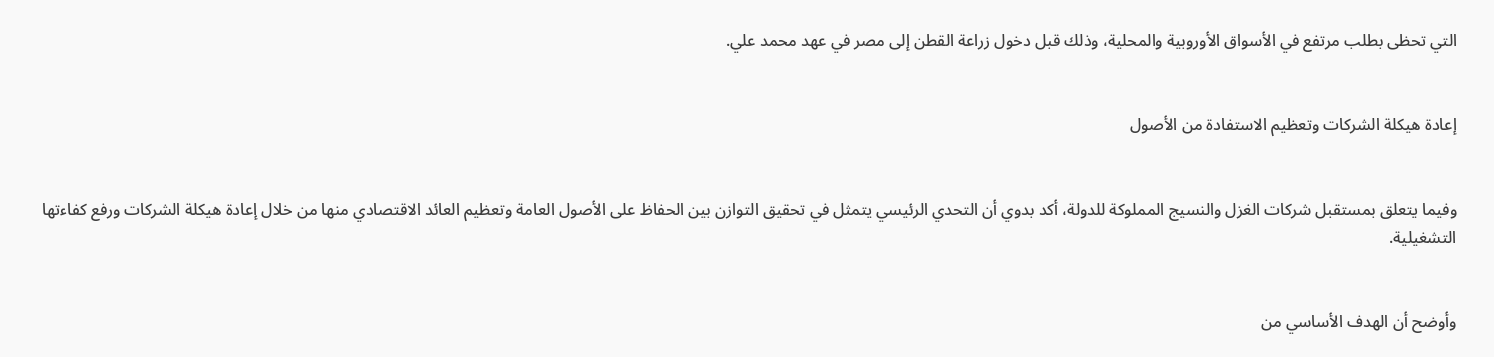التي تحظى بطلب مرتفع في الأسواق الأوروبية والمحلية، وذلك قبل دخول زراعة القطن إلى مصر في عهد محمد علي.


إعادة هيكلة الشركات وتعظيم الاستفادة من الأصول


وفيما يتعلق بمستقبل شركات الغزل والنسيج المملوكة للدولة، أكد بدوي أن التحدي الرئيسي يتمثل في تحقيق التوازن بين الحفاظ على الأصول العامة وتعظيم العائد الاقتصادي منها من خلال إعادة هيكلة الشركات ورفع كفاءتها التشغيلية.


وأوضح أن الهدف الأساسي من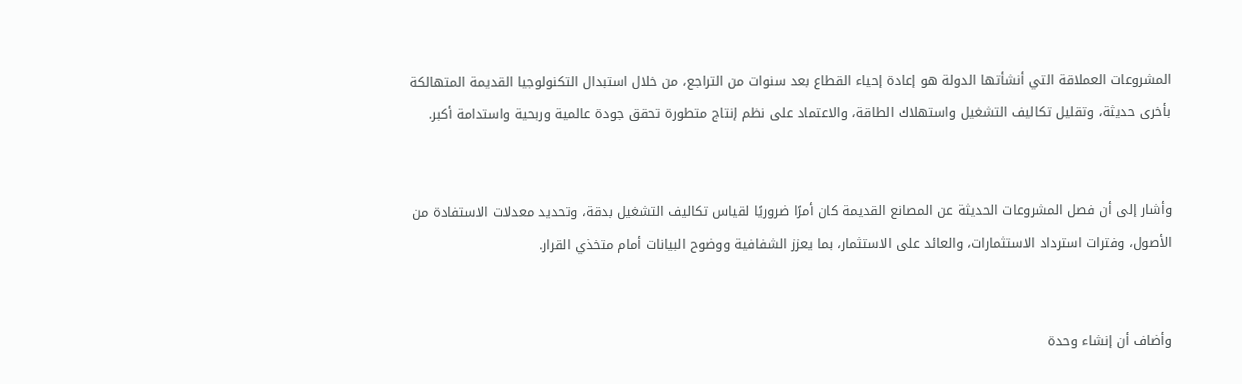المشروعات العملاقة التي أنشأتها الدولة هو إعادة إحياء القطاع بعد سنوات من التراجع، من خلال استبدال التكنولوجيا القديمة المتهالكة بأخرى حديثة، وتقليل تكاليف التشغيل واستهلاك الطاقة، والاعتماد على نظم إنتاج متطورة تحقق جودة عالمية وربحية واستدامة أكبر.


وأشار إلى أن فصل المشروعات الحديثة عن المصانع القديمة كان أمرًا ضروريًا لقياس تكاليف التشغيل بدقة، وتحديد معدلات الاستفادة من الأصول، وفترات استرداد الاستثمارات، والعائد على الاستثمار، بما يعزز الشفافية ووضوح البيانات أمام متخذي القرار.


وأضاف أن إنشاء وحدة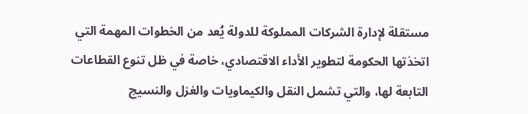مستقلة لإدارة الشركات المملوكة للدولة يُعد من الخطوات المهمة التي اتخذتها الحكومة لتطوير الأداء الاقتصادي، خاصة في ظل تنوع القطاعات التابعة لها، والتي تشمل النقل والكيماويات والغزل والنسيج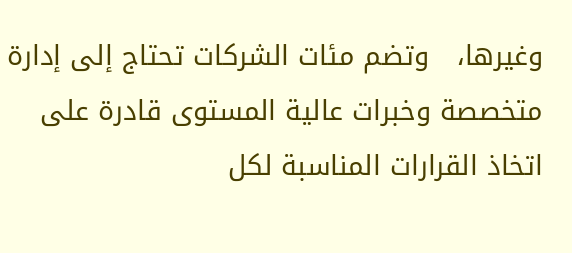وغيرها،   وتضم مئات الشركات تحتاج إلى إدارة متخصصة وخبرات عالية المستوى قادرة على اتخاذ القرارات المناسبة لكل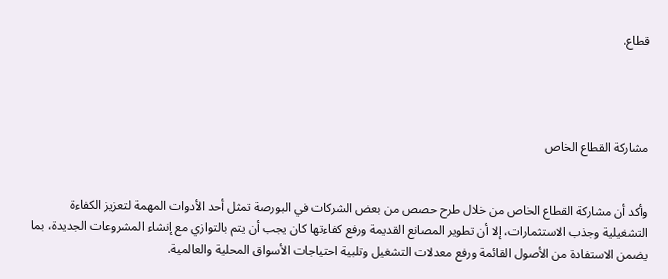قطاع.




مشاركة القطاع الخاص


وأكد أن مشاركة القطاع الخاص من خلال طرح حصص من بعض الشركات في البورصة تمثل أحد الأدوات المهمة لتعزيز الكفاءة التشغيلية وجذب الاستثمارات، إلا أن تطوير المصانع القديمة ورفع كفاءتها كان يجب أن يتم بالتوازي مع إنشاء المشروعات الجديدة، بما يضمن الاستفادة من الأصول القائمة ورفع معدلات التشغيل وتلبية احتياجات الأسواق المحلية والعالمية.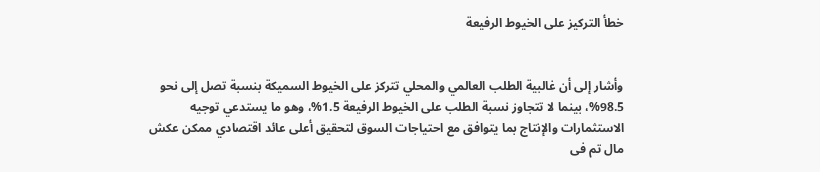خطأ التركيز على الخيوط الرفيعة


وأشار إلى أن غالبية الطلب العالمي والمحلي تتركز على الخيوط السميكة بنسبة تصل إلى نحو 98.5%، بينما لا تتجاوز نسبة الطلب على الخيوط الرفيعة 1.5%، وهو ما يستدعي توجيه الاستثمارات والإنتاج بما يتوافق مع احتياجات السوق لتحقيق أعلى عائد اقتصادي ممكن عكش مال تم فى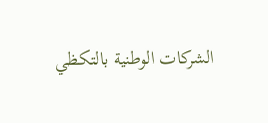الشركات الوطنية بالتكظي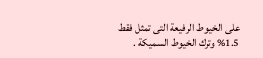على الخيوط الرفيعة التى تمثل فقط 1.5% وترك الخيوط السميكة .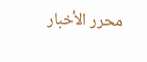محرر الأخبار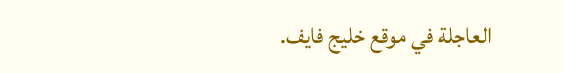العاجلة في موقع خليج فايف.